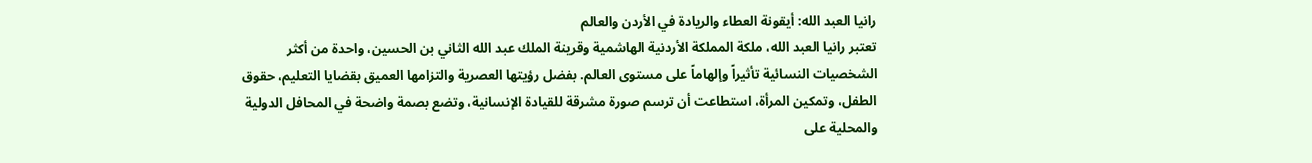رانيا العبد الله: أيقونة العطاء والريادة في الأردن والعالم
تعتبر رانيا العبد الله، ملكة المملكة الأردنية الهاشمية وقرينة الملك عبد الله الثاني بن الحسين، واحدة من أكثر الشخصيات النسائية تأثيراً وإلهاماً على مستوى العالم. بفضل رؤيتها العصرية والتزامها العميق بقضايا التعليم، حقوق الطفل، وتمكين المرأة، استطاعت أن ترسم صورة مشرقة للقيادة الإنسانية، وتضع بصمة واضحة في المحافل الدولية والمحلية على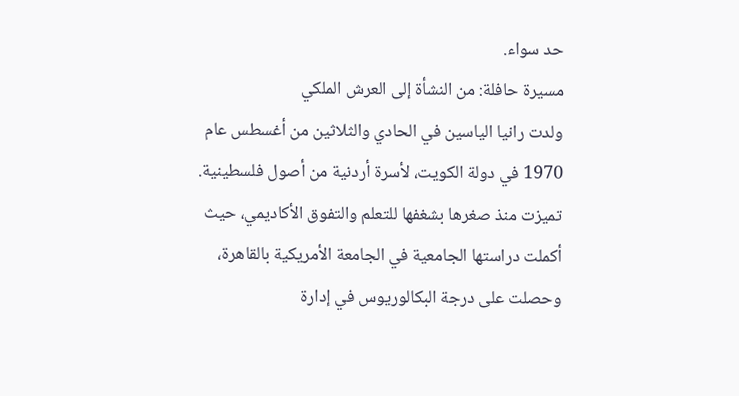حد سواء.
مسيرة حافلة: من النشأة إلى العرش الملكي
ولدت رانيا الياسين في الحادي والثلاثين من أغسطس عام 1970 في دولة الكويت، لأسرة أردنية من أصول فلسطينية. تميزت منذ صغرها بشغفها للتعلم والتفوق الأكاديمي، حيث أكملت دراستها الجامعية في الجامعة الأمريكية بالقاهرة، وحصلت على درجة البكالوريوس في إدارة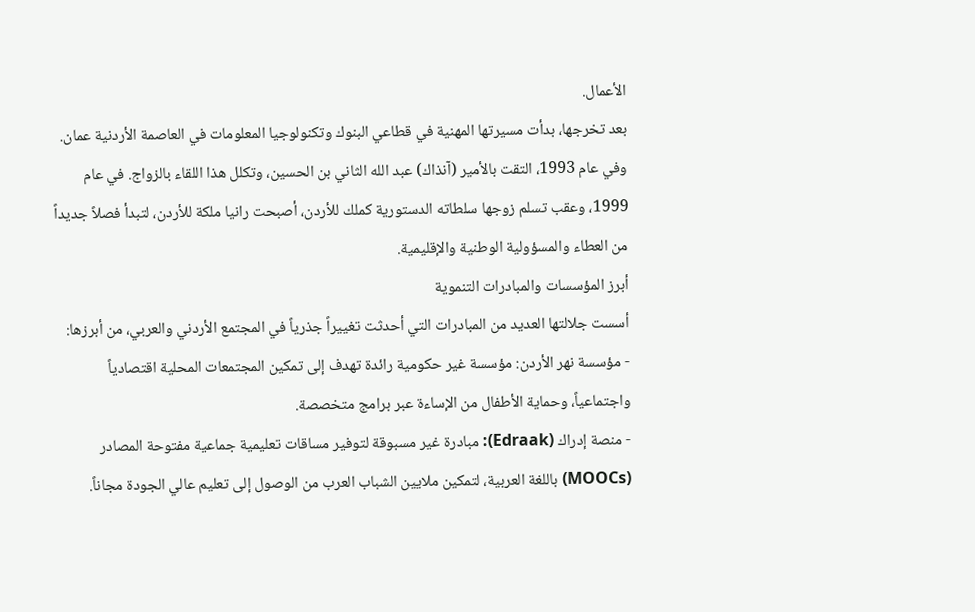الأعمال.
بعد تخرجها، بدأت مسيرتها المهنية في قطاعي البنوك وتكنولوجيا المعلومات في العاصمة الأردنية عمان. وفي عام 1993، التقت بالأمير (آنذاك) عبد الله الثاني بن الحسين، وتكلل هذا اللقاء بالزواج. في عام 1999، وعقب تسلم زوجها سلطاته الدستورية كملك للأردن، أصبحت رانيا ملكة للأردن، لتبدأ فصلاً جديداً من العطاء والمسؤولية الوطنية والإقليمية.
أبرز المؤسسات والمبادرات التنموية
أسست جلالتها العديد من المبادرات التي أحدثت تغييراً جذرياً في المجتمع الأردني والعربي، من أبرزها:
- مؤسسة نهر الأردن: مؤسسة غير حكومية رائدة تهدف إلى تمكين المجتمعات المحلية اقتصادياً واجتماعياً، وحماية الأطفال من الإساءة عبر برامج متخصصة.
- منصة إدراك (Edraak): مبادرة غير مسبوقة لتوفير مساقات تعليمية جماعية مفتوحة المصادر (MOOCs) باللغة العربية، لتمكين ملايين الشباب العرب من الوصول إلى تعليم عالي الجودة مجاناً.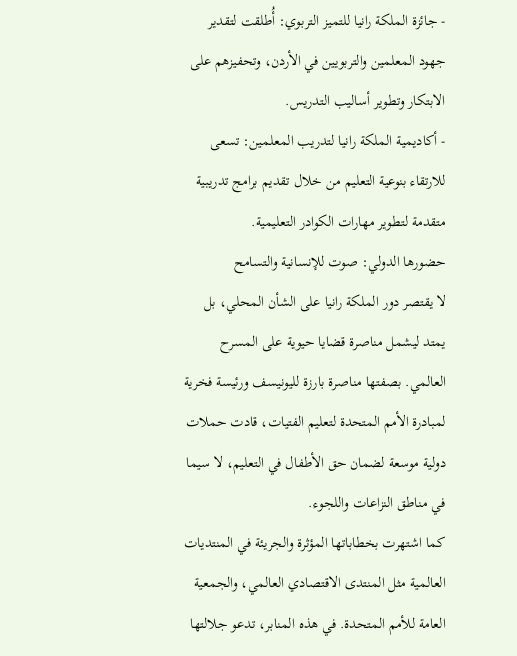- جائزة الملكة رانيا للتميز التربوي: أُطلقت لتقدير جهود المعلمين والتربويين في الأردن، وتحفيزهم على الابتكار وتطوير أساليب التدريس.
- أكاديمية الملكة رانيا لتدريب المعلمين: تسعى للارتقاء بنوعية التعليم من خلال تقديم برامج تدريبية متقدمة لتطوير مهارات الكوادر التعليمية.
حضورها الدولي: صوت للإنسانية والتسامح
لا يقتصر دور الملكة رانيا على الشأن المحلي، بل يمتد ليشمل مناصرة قضايا حيوية على المسرح العالمي. بصفتها مناصرة بارزة لليونيسف ورئيسة فخرية لمبادرة الأمم المتحدة لتعليم الفتيات، قادت حملات دولية موسعة لضمان حق الأطفال في التعليم، لا سيما في مناطق النزاعات واللجوء.
كما اشتهرت بخطاباتها المؤثرة والجريئة في المنتديات العالمية مثل المنتدى الاقتصادي العالمي، والجمعية العامة للأمم المتحدة. في هذه المنابر، تدعو جلالتها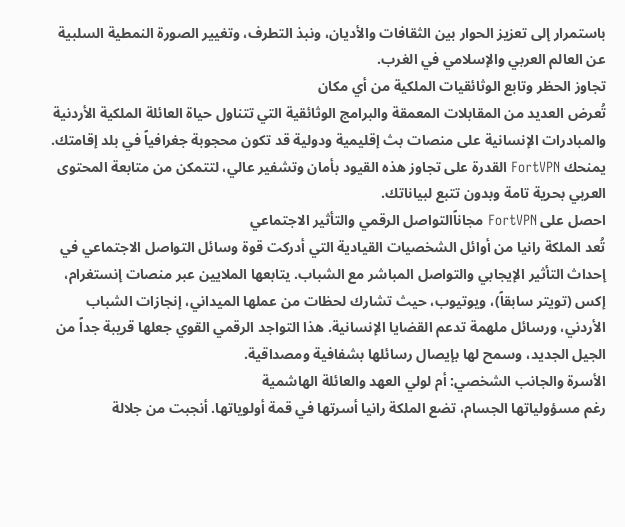باستمرار إلى تعزيز الحوار بين الثقافات والأديان، ونبذ التطرف، وتغيير الصورة النمطية السلبية عن العالم العربي والإسلامي في الغرب.
تجاوز الحظر وتابع الوثائقيات الملكية من أي مكان
تُعرض العديد من المقابلات المعمقة والبرامج الوثائقية التي تتناول حياة العائلة الملكية الأردنية والمبادرات الإنسانية على منصات بث إقليمية ودولية قد تكون محجوبة جغرافياً في بلد إقامتك. يمنحك FortVPN القدرة على تجاوز هذه القيود بأمان وتشفير عالي، لتتمكن من متابعة المحتوى العربي بحرية تامة وبدون تتبع لبياناتك.
احصل على FortVPN مجاناًالتواصل الرقمي والتأثير الاجتماعي
تُعد الملكة رانيا من أوائل الشخصيات القيادية التي أدركت قوة وسائل التواصل الاجتماعي في إحداث التأثير الإيجابي والتواصل المباشر مع الشباب. يتابعها الملايين عبر منصات إنستغرام، إكس (تويتر سابقاً)، ويوتيوب، حيث تشارك لحظات من عملها الميداني، إنجازات الشباب الأردني، ورسائل ملهمة تدعم القضايا الإنسانية. هذا التواجد الرقمي القوي جعلها قريبة جداً من الجيل الجديد، وسمح لها بإيصال رسائلها بشفافية ومصداقية.
الأسرة والجانب الشخصي: أم لولي العهد والعائلة الهاشمية
رغم مسؤولياتها الجسام، تضع الملكة رانيا أسرتها في قمة أولوياتها. أنجبت من جلالة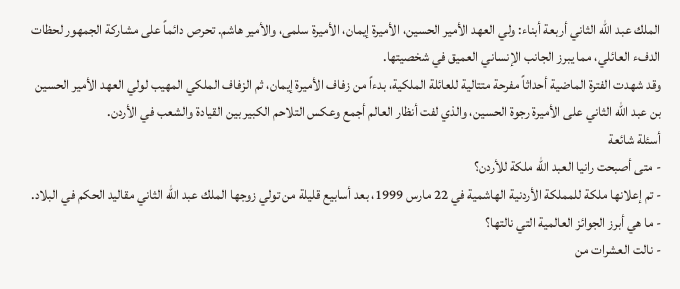الملك عبد الله الثاني أربعة أبناء: ولي العهد الأمير الحسين، الأميرة إيمان، الأميرة سلمى، والأمير هاشم. تحرص دائماً على مشاركة الجمهور لحظات الدفء العائلي، مما يبرز الجانب الإنساني العميق في شخصيتها.
وقد شهدت الفترة الماضية أحداثاً مفرحة متتالية للعائلة الملكية، بدءاً من زفاف الأميرة إيمان، ثم الزفاف الملكي المهيب لولي العهد الأمير الحسين بن عبد الله الثاني على الأميرة رجوة الحسين، والذي لفت أنظار العالم أجمع وعكس التلاحم الكبير بين القيادة والشعب في الأردن.
أسئلة شائعة
- متى أصبحت رانيا العبد الله ملكة للأردن؟
- تم إعلانها ملكة للمملكة الأردنية الهاشمية في 22 مارس 1999، بعد أسابيع قليلة من تولي زوجها الملك عبد الله الثاني مقاليد الحكم في البلاد.
- ما هي أبرز الجوائز العالمية التي نالتها؟
- نالت العشرات من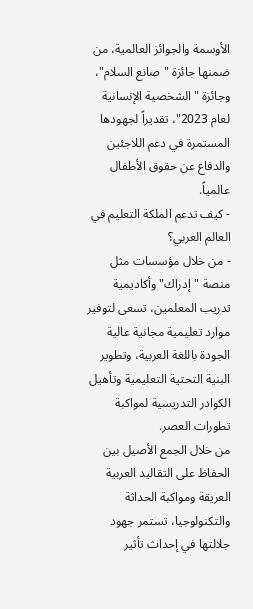الأوسمة والجوائز العالمية، من ضمنها جائزة "صانع السلام"، وجائزة "الشخصية الإنسانية لعام 2023"، تقديراً لجهودها المستمرة في دعم اللاجئين والدفاع عن حقوق الأطفال عالمياً.
- كيف تدعم الملكة التعليم في العالم العربي؟
- من خلال مؤسسات مثل منصة "إدراك" وأكاديمية تدريب المعلمين، تسعى لتوفير موارد تعليمية مجانية عالية الجودة باللغة العربية، وتطوير البنية التحتية التعليمية وتأهيل الكوادر التدريسية لمواكبة تطورات العصر.
من خلال الجمع الأصيل بين الحفاظ على التقاليد العربية العريقة ومواكبة الحداثة والتكنولوجيا، تستمر جهود جلالتها في إحداث تأثير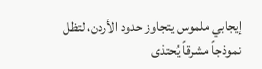إيجابي ملموس يتجاوز حدود الأردن، لتظل نموذجاً مشرقاً يُحتذى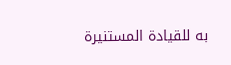به للقيادة المستنيرة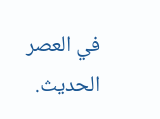في العصر الحديث.